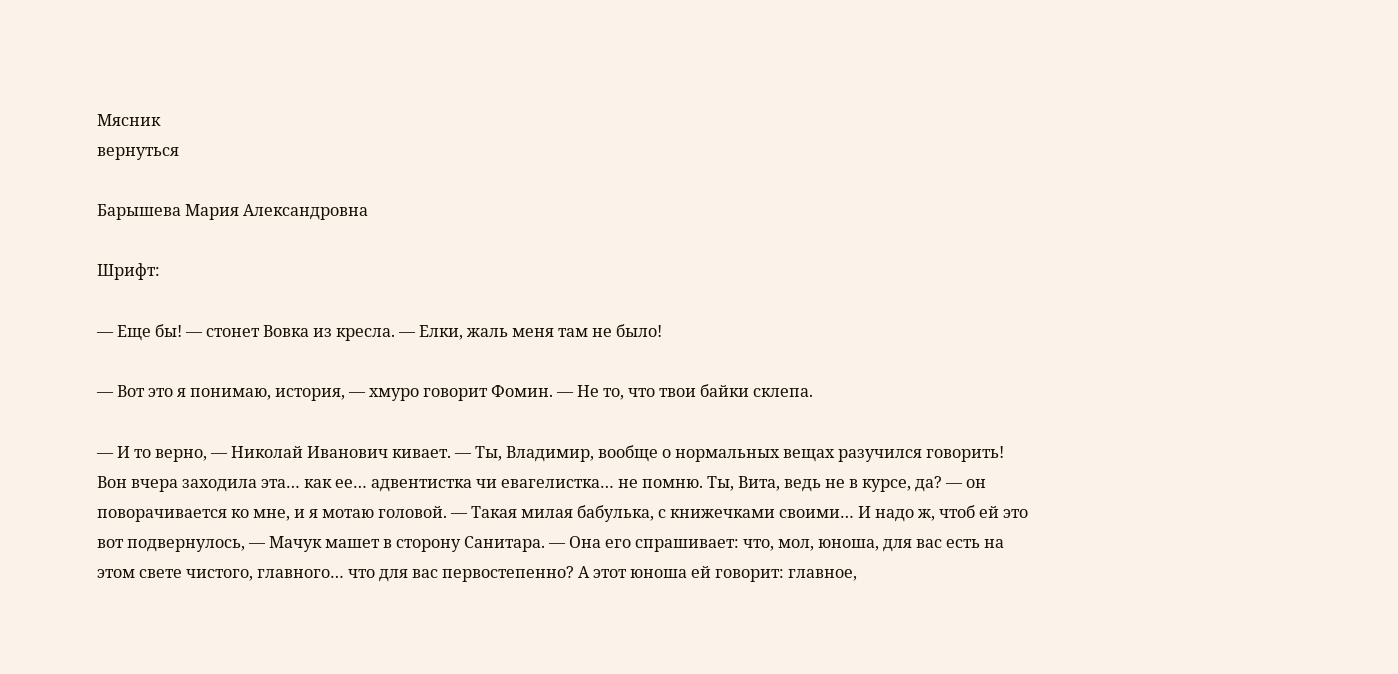Мясник
вернуться

Барышева Мария Александровна

Шрифт:

— Еще бы! — стонет Вовка из кресла. — Елки, жаль меня там не было!

— Вот это я понимаю, история, — хмуро говорит Фомин. — Не то, что твои байки склепа.

— И то верно, — Николай Иванович кивает. — Ты, Владимир, вообще о нормальных вещах разучился говорить! Вон вчера заходила эта… как ее… адвентистка чи евагелистка… не помню. Ты, Вита, ведь не в курсе, да? — он поворачивается ко мне, и я мотаю головой. — Такая милая бабулька, с книжечками своими… И надо ж, чтоб ей это вот подвернулось, — Мачук машет в сторону Санитара. — Она его спрашивает: что, мол, юноша, для вас есть на этом свете чистого, главного… что для вас первостепенно? А этот юноша ей говорит: главное,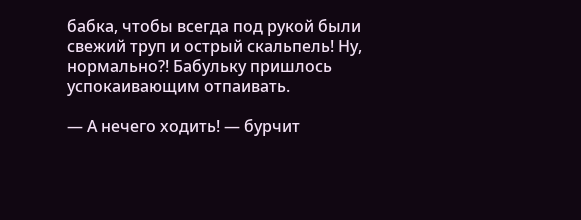бабка, чтобы всегда под рукой были свежий труп и острый скальпель! Ну, нормально?! Бабульку пришлось успокаивающим отпаивать.

— А нечего ходить! — бурчит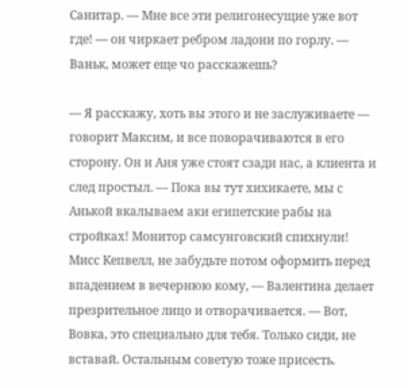Санитар. — Мне все эти религонесущие уже вот где! — он чиркает ребром ладони по горлу. — Ваньк, может еще чо расскажешь?

— Я расскажу, хоть вы этого и не заслуживаете — говорит Максим, и все поворачиваются в его сторону. Он и Аня уже стоят сзади нас, а клиента и след простыл. — Пока вы тут хихикаете, мы с Анькой вкалываем аки египетские рабы на стройках! Монитор самсунговский спихнули! Мисс Кепвелл, не забудьте потом оформить перед впадением в вечернюю кому, — Валентина делает презрительное лицо и отворачивается. — Вот, Вовка, это специально для тебя. Только сиди, не вставай. Остальным советую тоже присесть.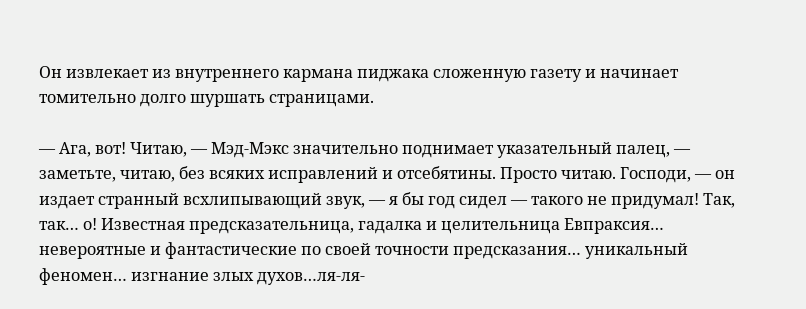Он извлекает из внутреннего кармана пиджака сложенную газету и начинает томительно долго шуршать страницами.

— Ага, вот! Читаю, — Мэд-Мэкс значительно поднимает указательный палец, — заметьте, читаю, без всяких исправлений и отсебятины. Просто читаю. Господи, — он издает странный всхлипывающий звук, — я бы год сидел — такого не придумал! Так, так… о! Известная предсказательница, гадалка и целительница Евпраксия… невероятные и фантастические по своей точности предсказания… уникальный феномен… изгнание злых духов…ля-ля-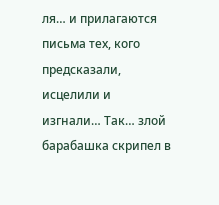ля… и прилагаются письма тех, кого предсказали, исцелили и изгнали… Так… злой барабашка скрипел в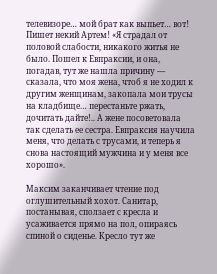телевизоре… мой брат как выпьет… вот! Пишет некий Артем! «Я страдал от половой слабости, никакого житья не было. Пошел к Евпраксии, и она, погадав, тут же нашла причину — сказала, что моя жена, чтоб я не ходил к другим женщинам, закопала мои трусы на кладбище… перестаньте ржать, дочитать дайте!.. А жене посоветовала так сделать ее сестра. Евпраксия научила меня, что делать с трусами, и теперь я снова настоящий мужчина и у меня все хорошо».

Максим заканчивает чтениe под оглушительный хохот. Санитар, постанывая, сползает с кресла и усаживается прямо на пол, опираясь спиной о сиденье. Кресло тут же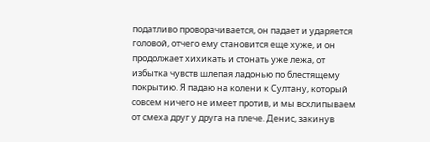податливо проворачивается, он падает и ударяется головой, отчего ему становится еще хуже, и он продолжает хихикать и стонать уже лежа, от избытка чувств шлепая ладонью по блестящему покрытию. Я падаю на колени к Султану, который совсем ничего не имеет против, и мы всхлипываем от смеха друг у друга на плече. Денис, закинув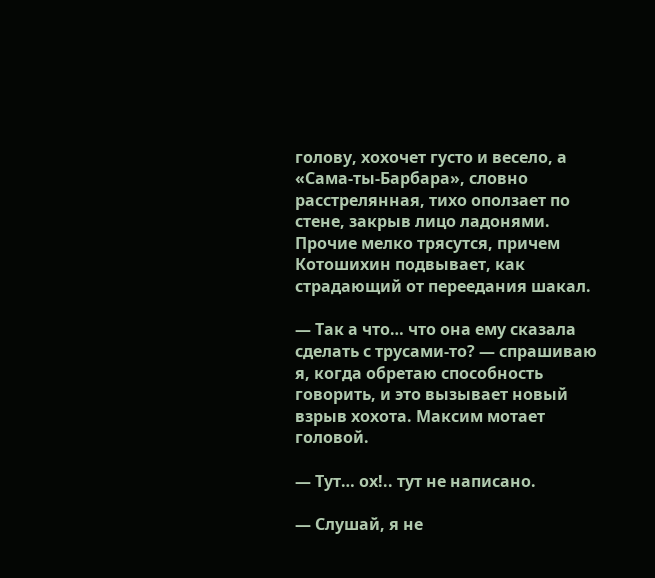голову, хохочет густо и весело, а «Сама-ты-Барбара», словно расстрелянная, тихо оползает по стене, закрыв лицо ладонями. Прочие мелко трясутся, причем Котошихин подвывает, как страдающий от переедания шакал.

— Так а что… что она ему сказала сделать с трусами-то? — спрашиваю я, когда обретаю способность говорить, и это вызывает новый взрыв хохота. Максим мотает головой.

— Тут… ох!.. тут не написано.

— Слушай, я не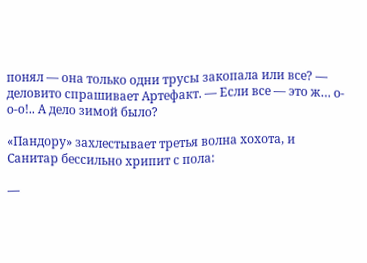понял — она только одни трусы закопала или все? — деловито спрашивает Артефакт. — Если все — это ж… о-о-о!.. А дело зимой было?

«Пандору» захлестывает третья волна хохота, и Санитар бессильно хрипит с пола:

—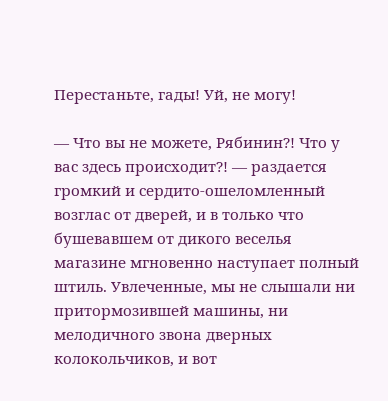Перестаньте, гады! Уй, не могу!

— Чтo вы не можете, Рябинин?! Что у вас здесь происходит?! — раздается громкий и сердито-ошеломленный возглас от дверей, и в только что бушевавшем от дикого веселья магазине мгновенно наступает полный штиль. Увлеченные, мы не слышали ни притормозившей машины, ни мелодичного звона дверных колокольчиков, и вот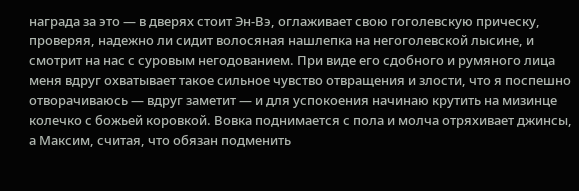награда за это — в дверях стоит Эн-Вэ, оглаживает свою гоголевскую прическу, проверяя, надежно ли сидит волосяная нашлепка на негоголевской лысине, и смотрит на нас с суровым негодованием. При виде его сдобного и румяного лица меня вдруг охватывает такое сильное чувство отвращения и злости, что я поспешно отворачиваюсь — вдруг заметит — и для успокоения начинаю крутить на мизинце колечко с божьей коровкой. Вовка поднимается с пола и молча отряхивает джинсы, а Максим, считая, что обязан подменить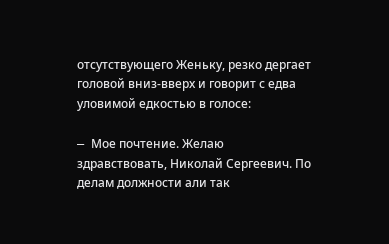отсутствующего Женьку, резко дергает головой вниз-вверх и говорит с едва уловимой едкостью в голосе:

— Mое почтение. Желаю здравствовать, Николай Сергеевич. По делам должности али так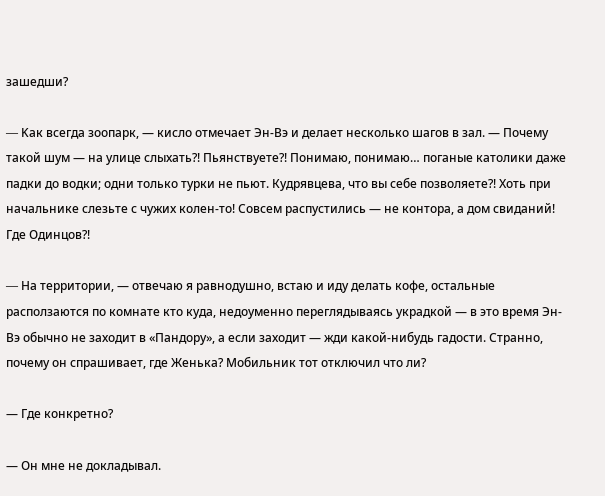зашедши?

— Kак всегда зоопарк, — кисло отмечает Эн-Вэ и делает несколько шагов в зал. — Почему такой шум — на улице слыхать?! Пьянствуете?! Понимаю, понимаю… поганые католики даже падки до водки; одни только турки не пьют. Кудрявцева, что вы себе позволяете?! Хоть при начальнике слезьте с чужих колен-то! Совсем распустились — не контора, а дом свиданий! Где Одинцов?!

— Hа территории, — отвечаю я равнодушно, встаю и иду делать кофе, остальные расползаются по комнате кто куда, недоуменно переглядываясь украдкой — в это время Эн-Вэ обычно не заходит в «Пандору», а если заходит — жди какой-нибудь гадости. Странно, почему он спрашивает, где Женька? Мобильник тот отключил что ли?

— Где конкретно?

— Он мне не докладывал.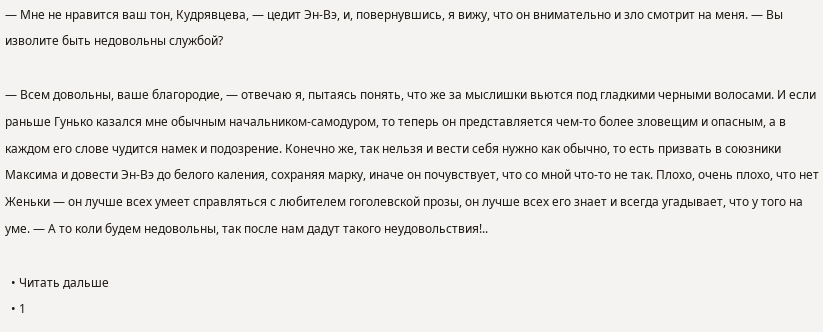— Мне не нравится ваш тон, Кудрявцева, — цедит Эн-Вэ, и, повернувшись, я вижу, что он внимательно и зло смотрит на меня. — Вы изволите быть недовольны службой?

— Всем довольны, ваше благородие, — отвечаю я, пытаясь понять, что же за мыслишки вьются под гладкими черными волосами. И если раньше Гунько казался мне обычным начальником-самодуром, то теперь он представляется чем-то более зловещим и опасным, а в каждом его слове чудится намек и подозрение. Конечно же, так нельзя и вести себя нужно как обычно, то есть призвать в союзники Максима и довести Эн-Вэ до белого каления, сохраняя марку, иначе он почувствует, что со мной что-то не так. Плохо, очень плохо, что нет Женьки — он лучше всех умеет справляться с любителем гоголевской прозы, он лучше всех его знает и всегда угадывает, что у того на уме. — А то коли будем недовольны, так после нам дадут такого неудовольствия!..

  • Читать дальше
  • 1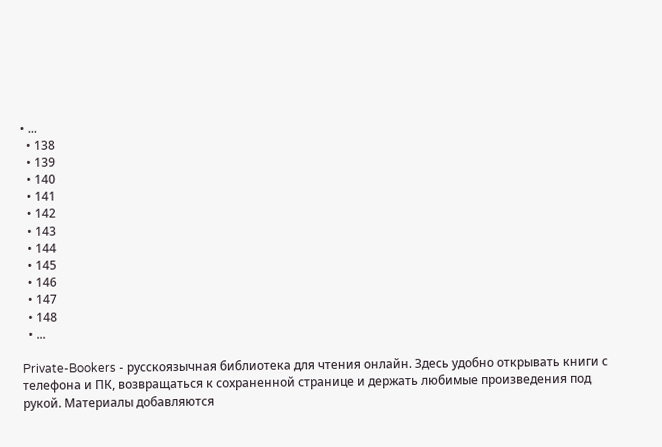• ...
  • 138
  • 139
  • 140
  • 141
  • 142
  • 143
  • 144
  • 145
  • 146
  • 147
  • 148
  • ...

Private-Bookers - русскоязычная библиотека для чтения онлайн. Здесь удобно открывать книги с телефона и ПК, возвращаться к сохраненной странице и держать любимые произведения под рукой. Материалы добавляются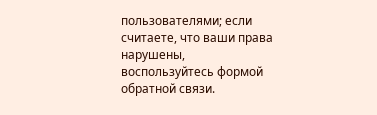пользователями; если считаете, что ваши права нарушены, воспользуйтесь формой обратной связи.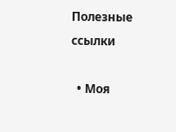Полезные ссылки

  • Моя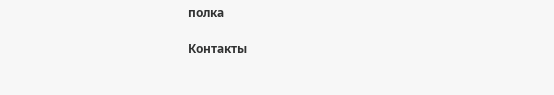полка

Контакты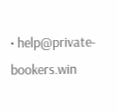• help@private-bookers.win